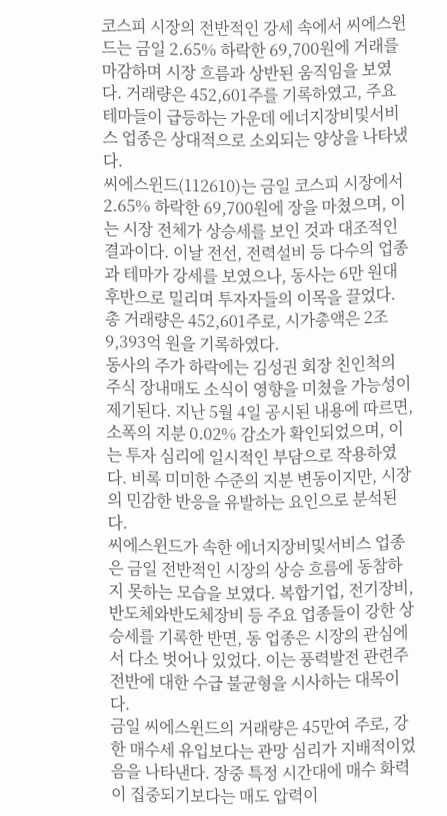코스피 시장의 전반적인 강세 속에서 씨에스윈드는 금일 2.65% 하락한 69,700원에 거래를 마감하며 시장 흐름과 상반된 움직임을 보였다. 거래량은 452,601주를 기록하였고, 주요 테마들이 급등하는 가운데 에너지장비및서비스 업종은 상대적으로 소외되는 양상을 나타냈다.
씨에스윈드(112610)는 금일 코스피 시장에서 2.65% 하락한 69,700원에 장을 마쳤으며, 이는 시장 전체가 상승세를 보인 것과 대조적인 결과이다. 이날 전선, 전력설비 등 다수의 업종과 테마가 강세를 보였으나, 동사는 6만 원대 후반으로 밀리며 투자자들의 이목을 끌었다. 총 거래량은 452,601주로, 시가총액은 2조 9,393억 원을 기록하였다.
동사의 주가 하락에는 김성권 회장 친인척의 주식 장내매도 소식이 영향을 미쳤을 가능성이 제기된다. 지난 5월 4일 공시된 내용에 따르면, 소폭의 지분 0.02% 감소가 확인되었으며, 이는 투자 심리에 일시적인 부담으로 작용하였다. 비록 미미한 수준의 지분 변동이지만, 시장의 민감한 반응을 유발하는 요인으로 분석된다.
씨에스윈드가 속한 에너지장비및서비스 업종은 금일 전반적인 시장의 상승 흐름에 동참하지 못하는 모습을 보였다. 복합기업, 전기장비, 반도체와반도체장비 등 주요 업종들이 강한 상승세를 기록한 반면, 동 업종은 시장의 관심에서 다소 벗어나 있었다. 이는 풍력발전 관련주 전반에 대한 수급 불균형을 시사하는 대목이다.
금일 씨에스윈드의 거래량은 45만여 주로, 강한 매수세 유입보다는 관망 심리가 지배적이었음을 나타낸다. 장중 특정 시간대에 매수 화력이 집중되기보다는 매도 압력이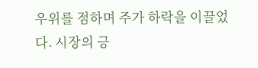우위를 점하며 주가 하락을 이끌었다. 시장의 긍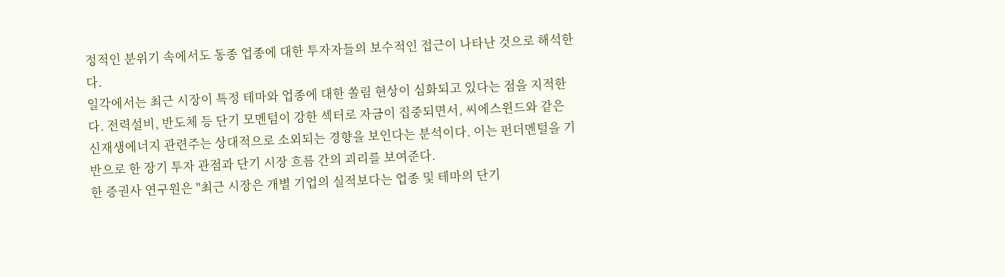정적인 분위기 속에서도 동종 업종에 대한 투자자들의 보수적인 접근이 나타난 것으로 해석한다.
일각에서는 최근 시장이 특정 테마와 업종에 대한 쏠림 현상이 심화되고 있다는 점을 지적한다. 전력설비, 반도체 등 단기 모멘텀이 강한 섹터로 자금이 집중되면서, 씨에스윈드와 같은 신재생에너지 관련주는 상대적으로 소외되는 경향을 보인다는 분석이다. 이는 펀더멘털을 기반으로 한 장기 투자 관점과 단기 시장 흐름 간의 괴리를 보여준다.
한 증권사 연구원은 "최근 시장은 개별 기업의 실적보다는 업종 및 테마의 단기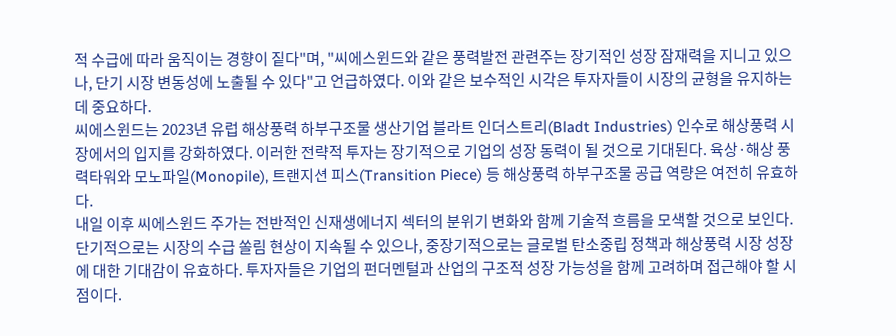적 수급에 따라 움직이는 경향이 짙다"며, "씨에스윈드와 같은 풍력발전 관련주는 장기적인 성장 잠재력을 지니고 있으나, 단기 시장 변동성에 노출될 수 있다"고 언급하였다. 이와 같은 보수적인 시각은 투자자들이 시장의 균형을 유지하는 데 중요하다.
씨에스윈드는 2023년 유럽 해상풍력 하부구조물 생산기업 블라트 인더스트리(Bladt Industries) 인수로 해상풍력 시장에서의 입지를 강화하였다. 이러한 전략적 투자는 장기적으로 기업의 성장 동력이 될 것으로 기대된다. 육상·해상 풍력타워와 모노파일(Monopile), 트랜지션 피스(Transition Piece) 등 해상풍력 하부구조물 공급 역량은 여전히 유효하다.
내일 이후 씨에스윈드 주가는 전반적인 신재생에너지 섹터의 분위기 변화와 함께 기술적 흐름을 모색할 것으로 보인다. 단기적으로는 시장의 수급 쏠림 현상이 지속될 수 있으나, 중장기적으로는 글로벌 탄소중립 정책과 해상풍력 시장 성장에 대한 기대감이 유효하다. 투자자들은 기업의 펀더멘털과 산업의 구조적 성장 가능성을 함께 고려하며 접근해야 할 시점이다.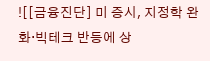![[금융진단] 미 증시, 지정학 완화·빅테크 반등에 상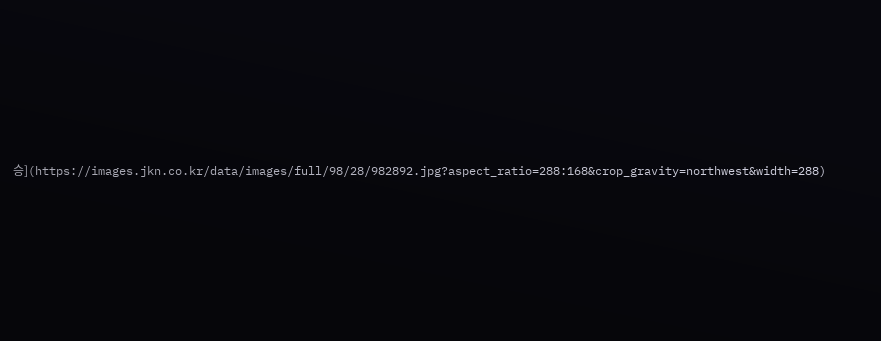승](https://images.jkn.co.kr/data/images/full/98/28/982892.jpg?aspect_ratio=288:168&crop_gravity=northwest&width=288)